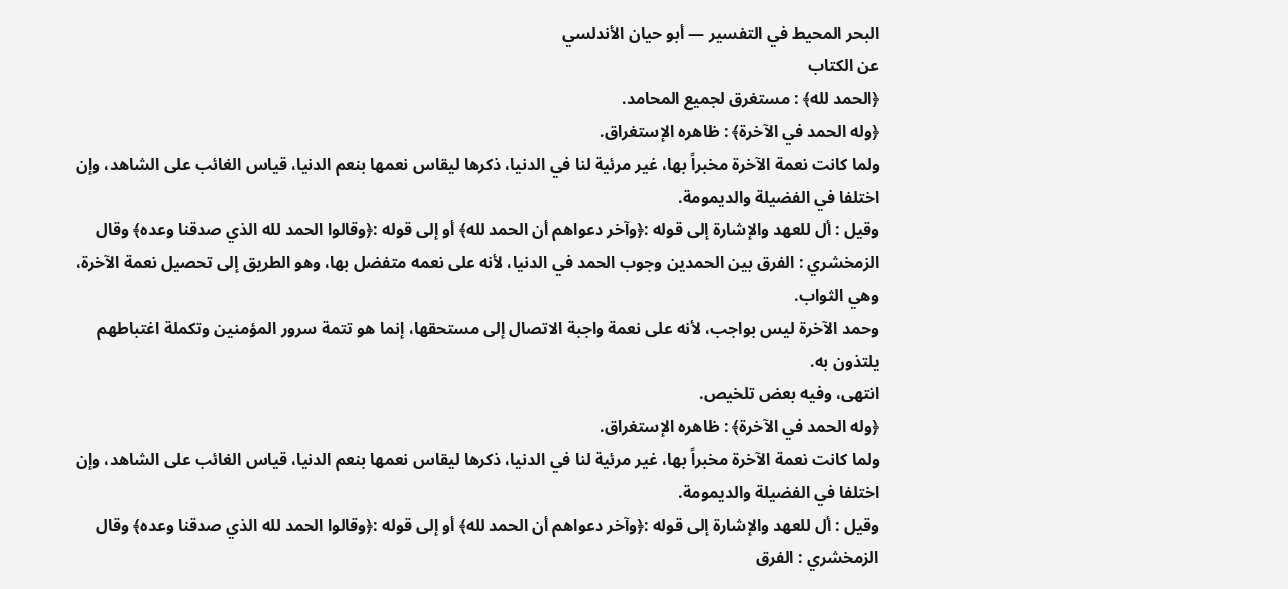البحر المحيط في التفسير — أبو حيان الأندلسي
عن الكتاب
﴿الحمد لله﴾ : مستغرق لجميع المحامد.
﴿وله الحمد في الآخرة﴾ : ظاهره الإستغراق.
ولما كانت نعمة الآخرة مخبراً بها، غير مرئية لنا في الدنيا، ذكرها ليقاس نعمها بنعم الدنيا، قياس الغائب على الشاهد، وإن اختلفا في الفضيلة والديمومة.
وقيل : أل للعهد والإشارة إلى قوله :﴿وآخر دعواهم أن الحمد لله﴾ أو إلى قوله :﴿وقالوا الحمد لله الذي صدقنا وعده﴾ وقال الزمخشري : الفرق بين الحمدين وجوب الحمد في الدنيا، لأنه على نعمه متفضل بها، وهو الطريق إلى تحصيل نعمة الآخرة، وهي الثواب.
وحمد الآخرة ليس بواجب، لأنه على نعمة واجبة الاتصال إلى مستحقها، إنما هو تتمة سرور المؤمنين وتكملة اغتباطهم يلتذون به.
انتهى، وفيه بعض تلخيص.
﴿وله الحمد في الآخرة﴾ : ظاهره الإستغراق.
ولما كانت نعمة الآخرة مخبراً بها، غير مرئية لنا في الدنيا، ذكرها ليقاس نعمها بنعم الدنيا، قياس الغائب على الشاهد، وإن اختلفا في الفضيلة والديمومة.
وقيل : أل للعهد والإشارة إلى قوله :﴿وآخر دعواهم أن الحمد لله﴾ أو إلى قوله :﴿وقالوا الحمد لله الذي صدقنا وعده﴾ وقال الزمخشري : الفرق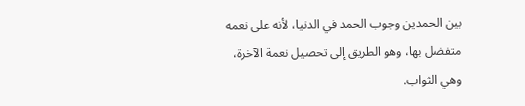بين الحمدين وجوب الحمد في الدنيا، لأنه على نعمه متفضل بها، وهو الطريق إلى تحصيل نعمة الآخرة، وهي الثواب.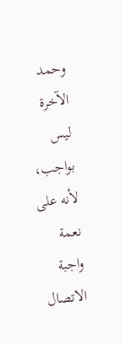وحمد الآخرة ليس بواجب، لأنه على نعمة واجبة الاتصال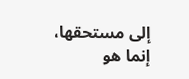إلى مستحقها، إنما هو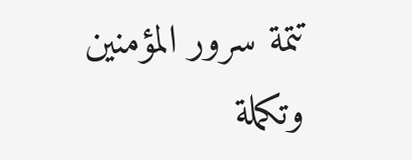تتمة سرور المؤمنين وتكملة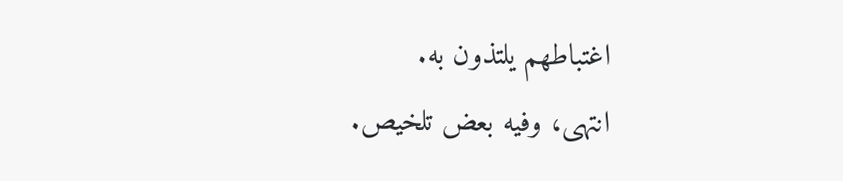اغتباطهم يلتذون به.
انتهى، وفيه بعض تلخيص.